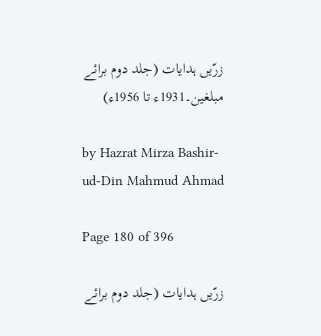زرّیں ہدایات (جلد دوم برائے مبلغین۔1931ء تا 1956ء)

by Hazrat Mirza Bashir-ud-Din Mahmud Ahmad

Page 180 of 396

زرّیں ہدایات (جلد دوم برائے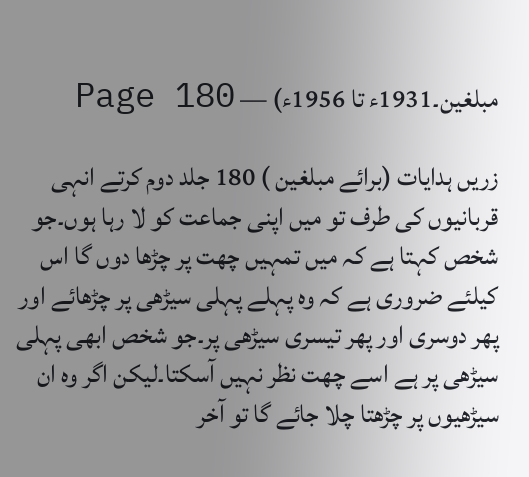مبلغین۔1931ء تا 1956ء) — Page 180

زریں ہدایات (برائے مبلغین ) 180 جلد دوم کرتے انہی قربانیوں کی طرف تو میں اپنی جماعت کو لا رہا ہوں۔جو شخص کہتا ہے کہ میں تمہیں چھت پر چڑھا دوں گا اس کیلئے ضروری ہے کہ وہ پہلے پہلی سیڑھی پر چڑھائے اور پھر دوسری اور پھر تیسری سیڑھی پر۔جو شخص ابھی پہلی سیڑھی پر ہے اسے چھت نظر نہیں آسکتا۔لیکن اگر وہ ان سیڑھیوں پر چڑھتا چلا جائے گا تو آخر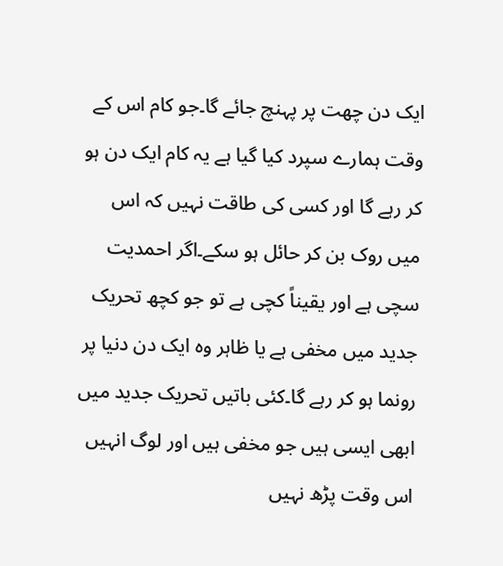ایک دن چھت پر پہنچ جائے گا۔جو کام اس کے وقت ہمارے سپرد کیا گیا ہے یہ کام ایک دن ہو کر رہے گا اور کسی کی طاقت نہیں کہ اس میں روک بن کر حائل ہو سکے۔اگر احمدیت سچی ہے اور یقیناً کچی ہے تو جو کچھ تحریک جدید میں مخفی ہے یا ظاہر وہ ایک دن دنیا پر رونما ہو کر رہے گا۔کئی باتیں تحریک جدید میں ابھی ایسی ہیں جو مخفی ہیں اور لوگ انہیں اس وقت پڑھ نہیں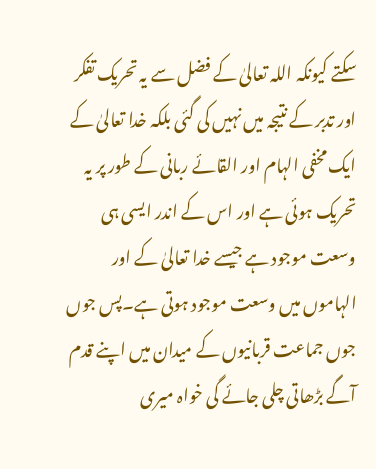سکتے کیونکہ اللہ تعالیٰ کے فضل سے یہ تحریک تفکر اور تدبر کے نتیجہ میں نہیں کی گئی بلکہ خدا تعالیٰ کے ایک مخفی الہام اور القائے ربانی کے طور پر یہ تحریک ہوئی ہے اور اس کے اندر ایسی ہی وسعت موجود ہے جیسے خدا تعالیٰ کے اور الہاموں میں وسعت موجود ہوتی ہے۔پس جوں جوں جماعت قربانیوں کے میدان میں اپنے قدم آگے بڑھاتی چلی جائے گی خواہ میری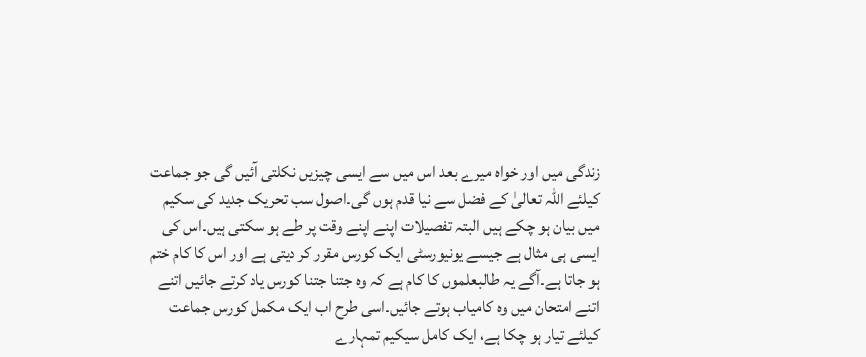زندگی میں اور خواہ میرے بعد اس میں سے ایسی چیزیں نکلتی آئیں گی جو جماعت کیلئے اللہ تعالیٰ کے فضل سے نیا قدم ہوں گی۔اصول سب تحریک جدید کی سکیم میں بیان ہو چکے ہیں البتہ تفصیلات اپنے اپنے وقت پر طے ہو سکتی ہیں۔اس کی ایسی ہی مثال ہے جیسے یونیورسٹی ایک کورس مقرر کر دیتی ہے اور اس کا کام ختم ہو جاتا ہے۔آگے یہ طالبعلموں کا کام ہے کہ وہ جتنا جتنا کورس یاد کرتے جائیں اتنے اتنے امتحان میں وہ کامیاب ہوتے جائیں۔اسی طرح اب ایک مکمل کورس جماعت کیلئے تیار ہو چکا ہے، ایک کامل سیکیم تمہارے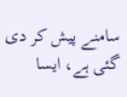سامنے پیش کر دی گئی ہے، ایسا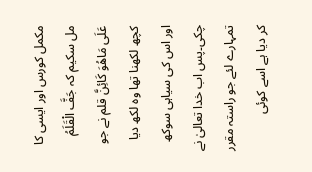مکمل کورس اور ایسی کا مل سکیم کہ جَفَّ الْقَلَمُ عَلَى مَاهُوَ كَائِنَّ قلم نے جو کچھ لکھنا تھا وہ لکھ دیا اور اس کی سیاہی سوکھ چکی۔پس اب خدا تعالیٰ نے تمہارے لئے جو راستہ مقرر کر دیا ہے اسے کوئی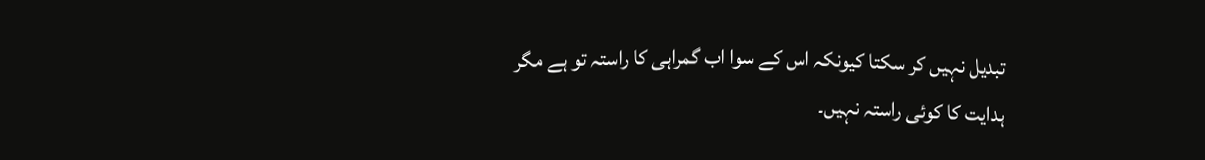تبدیل نہیں کر سکتا کیونکہ اس کے سوا اب گمراہی کا راستہ تو ہے مگر ہدایت کا کوئی راستہ نہیں۔